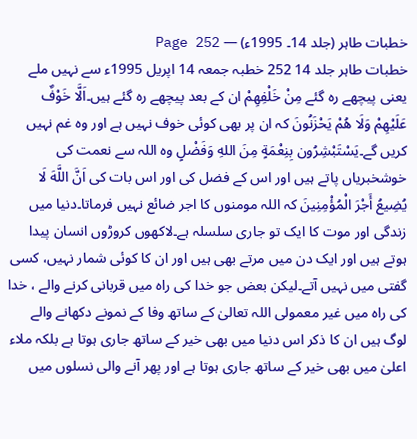خطبات طاہر (جلد 14۔ 1995ء) — Page 252
خطبات طاہر جلد 14 252 خطبہ جمعہ 14 اپریل 1995ء سے نہیں ملے یعنی پیچھے رہ گئے مِنْ خَلْفِهِمْ ان کے بعد پیچھے رہ گئے ہیں۔اَلَّا خَوْفٌ عَلَيْهِمْ وَلَا هُمْ يَحْزَنُونَ کہ ان پر بھی کوئی خوف نہیں ہے اور وہ غم نہیں کریں گے۔يَسْتَبْشِرُون بِنِعْمَةٍ مِنَ اللهِ وَفَضْلٍ وہ اللہ سے نعمت کی خوشخبریاں پاتے ہیں اور اس کے فضل کی اور اس بات کی اَنَّ اللَّهَ لَا يُضِيعُ أَجْرَ الْمُؤْمِنِينَ کہ اللہ مومنوں کا اجر ضائع نہیں فرماتا۔دنیا میں زندگی اور موت کا ایک تو جاری سلسلہ ہے۔لاکھوں کروڑوں انسان پیدا ہوتے ہیں اور ایک دن میں مرتے بھی ہیں اور ان کا کوئی شمار نہیں، کسی گفتی میں نہیں آتے۔لیکن بعض جو خدا کی راہ میں قربانی کرنے والے ، خدا کی راہ میں غیر معمولی اللہ تعالیٰ کے ساتھ وفا کے نمونے دکھانے والے لوگ ہیں ان کا ذکر اس دنیا میں بھی خیر کے ساتھ جاری ہوتا ہے بلکہ ملاء اعلیٰ میں بھی خیر کے ساتھ جاری ہوتا ہے اور پھر آنے والی نسلوں میں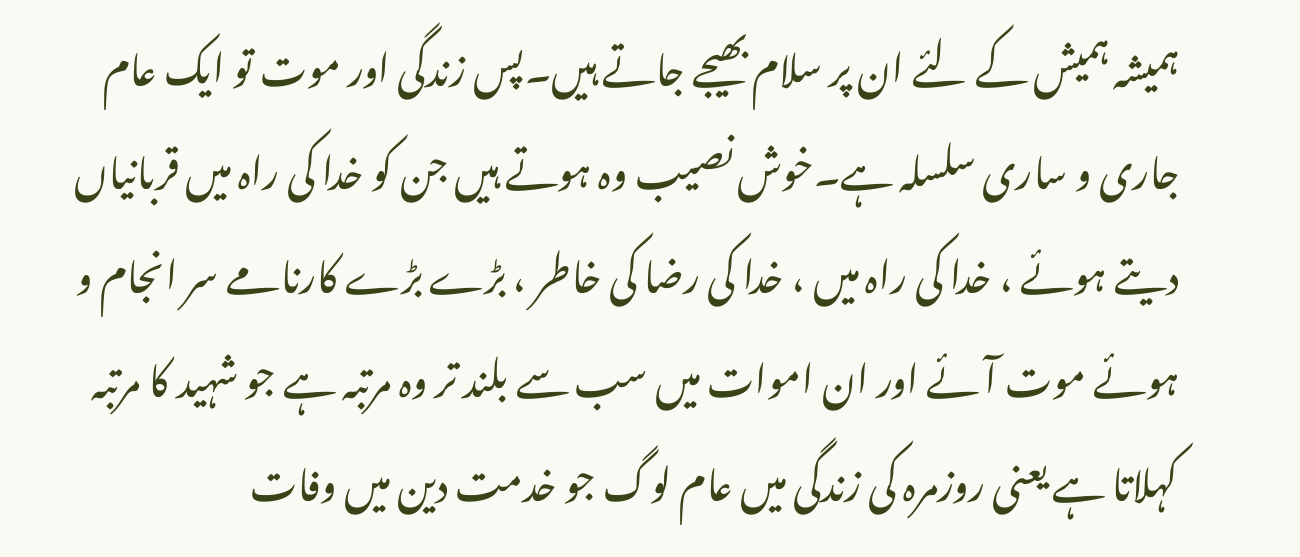ہمیشہ ہمیش کے لئے ان پر سلام بھیجے جاتے ہیں۔پس زندگی اور موت تو ایک عام جاری و ساری سلسلہ ہے۔خوش نصیب وہ ہوتے ہیں جن کو خدا کی راہ میں قربانیاں دیتے ہوئے ، خدا کی راہ میں ، خدا کی رضا کی خاطر ، بڑے بڑے کارنامے سر انجام و ہوئے موت آئے اور ان اموات میں سب سے بلند تر وہ مرتبہ ہے جو شہید کا مرتبہ کہلاتا ہے یعنی روزمرہ کی زندگی میں عام لوگ جو خدمت دین میں وفات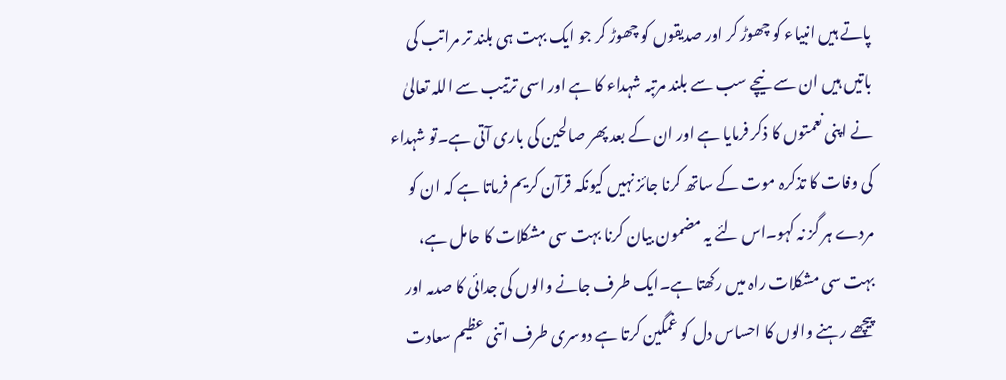پاتے ہیں انبیاء کو چھوڑ کر اور صدیقوں کو چھوڑ کر جو ایک بہت ہی بلند تر مراتب کی باتیں ہیں ان سے نیچے سب سے بلند مرتبہ شہداء کا ہے اور اسی ترتیب سے اللہ تعالیٰ نے اپنی نعمتوں کا ذکر فرمایا ہے اور ان کے بعد پھر صالحین کی باری آتی ہے۔تو شہداء کی وفات کا تذکرہ موت کے ساتھ کرنا جائز نہیں کیونکہ قرآن کریم فرماتا ہے کہ ان کو مردے ہر گز نہ کہو۔اس لئے یہ مضمون بیان کرنا بہت سی مشکلات کا حامل ہے، بہت سی مشکلات راہ میں رکھتا ہے۔ایک طرف جانے والوں کی جدائی کا صدمہ اور پیچھے رہنے والوں کا احساس دل کو غمگین کرتا ہے دوسری طرف اتنی عظیم سعادت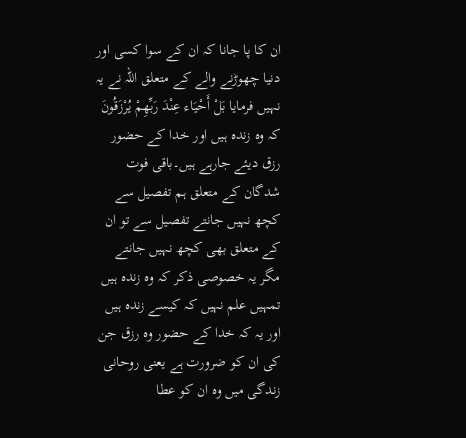ان کا پا جانا کہ ان کے سوا کسی اور دنیا چھوڑنے والے کے متعلق اللہ نے یہ نہیں فرمایا بَلْ أَحْيَاء عِنْدَ رَبِّهِمْ يُرْزَقُونَ کہ وہ زندہ ہیں اور خدا کے حضور رزق دیئے جارہے ہیں۔باقی فوت شدگان کے متعلق ہم تفصیل سے کچھ نہیں جانتے تفصیل سے تو ان کے متعلق بھی کچھ نہیں جانتے مگر یہ خصوصی ذکر کہ وہ زندہ ہیں تمہیں علم نہیں کہ کیسے زندہ ہیں اور یہ کہ خدا کے حضور وہ رزق جن کی ان کو ضرورت ہے یعنی روحانی زندگی میں وہ ان کو عطا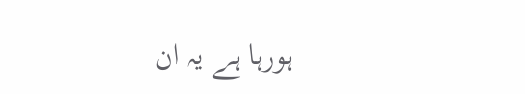ہورہا ہے یہ ان